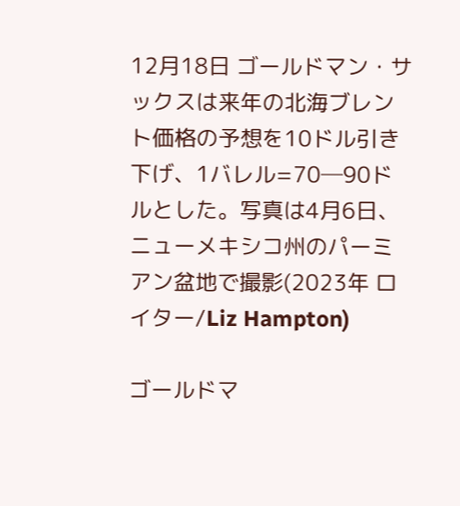12月18日 ゴールドマン・サックスは来年の北海ブレント価格の予想を10ドル引き下げ、1バレル=70─90ドルとした。写真は4月6日、ニューメキシコ州のパーミアン盆地で撮影(2023年 ロイター/Liz Hampton)

ゴールドマ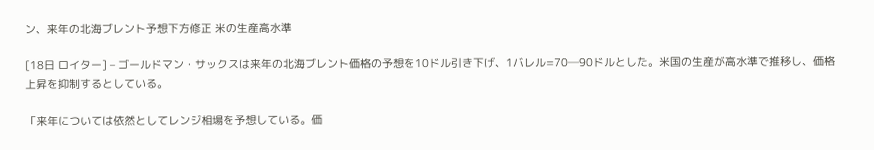ン、来年の北海ブレント予想下方修正 米の生産高水準

[18日 ロイター] – ゴールドマン・サックスは来年の北海ブレント価格の予想を10ドル引き下げ、1バレル=70─90ドルとした。米国の生産が高水準で推移し、価格上昇を抑制するとしている。

「来年については依然としてレンジ相場を予想している。価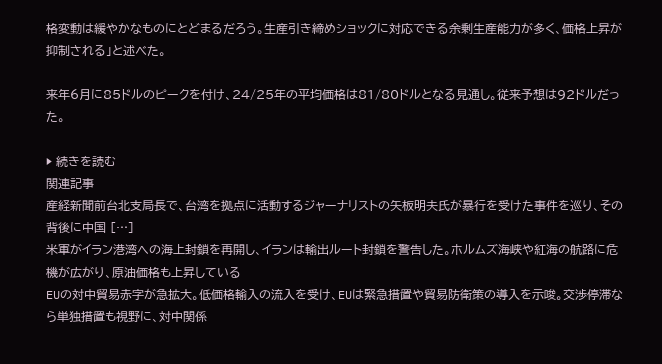格変動は緩やかなものにとどまるだろう。生産引き締めショックに対応できる余剰生産能力が多く、価格上昇が抑制される」と述べた。

来年6月に85ドルのピークを付け、24/25年の平均価格は81/80ドルとなる見通し。従来予想は92ドルだった。

▶ 続きを読む
関連記事
産経新聞前台北支局長で、台湾を拠点に活動するジャーナリストの矢板明夫氏が暴行を受けた事件を巡り、その背後に中国 […]
米軍がイラン港湾への海上封鎖を再開し、イランは輸出ルート封鎖を警告した。ホルムズ海峡や紅海の航路に危機が広がり、原油価格も上昇している
EUの対中貿易赤字が急拡大。低価格輸入の流入を受け、EUは緊急措置や貿易防衛策の導入を示唆。交渉停滞なら単独措置も視野に、対中関係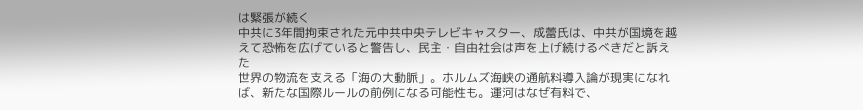は緊張が続く
中共に3年間拘束された元中共中央テレビキャスター、成蕾氏は、中共が国境を越えて恐怖を広げていると警告し、民主・自由社会は声を上げ続けるべきだと訴えた
世界の物流を支える「海の大動脈」。ホルムズ海峡の通航料導入論が現実になれば、新たな国際ルールの前例になる可能性も。運河はなぜ有料で、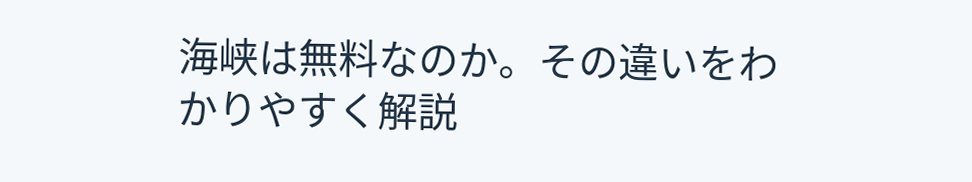海峡は無料なのか。その違いをわかりやすく解説